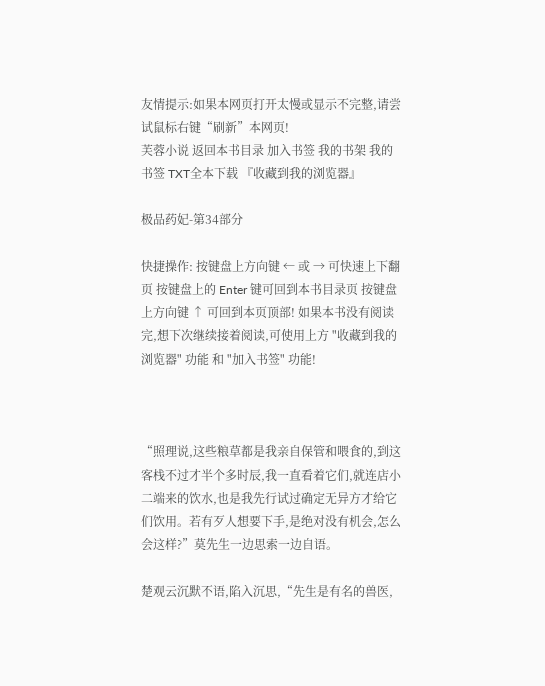友情提示:如果本网页打开太慢或显示不完整,请尝试鼠标右键“刷新”本网页!
芙蓉小说 返回本书目录 加入书签 我的书架 我的书签 TXT全本下载 『收藏到我的浏览器』

极品药妃-第34部分

快捷操作: 按键盘上方向键 ← 或 → 可快速上下翻页 按键盘上的 Enter 键可回到本书目录页 按键盘上方向键 ↑ 可回到本页顶部! 如果本书没有阅读完,想下次继续接着阅读,可使用上方 "收藏到我的浏览器" 功能 和 "加入书签" 功能!



“照理说,这些粮草都是我亲自保管和喂食的,到这客栈不过才半个多时辰,我一直看着它们,就连店小二端来的饮水,也是我先行试过确定无异方才给它们饮用。若有歹人想要下手,是绝对没有机会,怎么会这样?”莫先生一边思索一边自语。

楚观云沉默不语,陷入沉思,“先生是有名的兽医,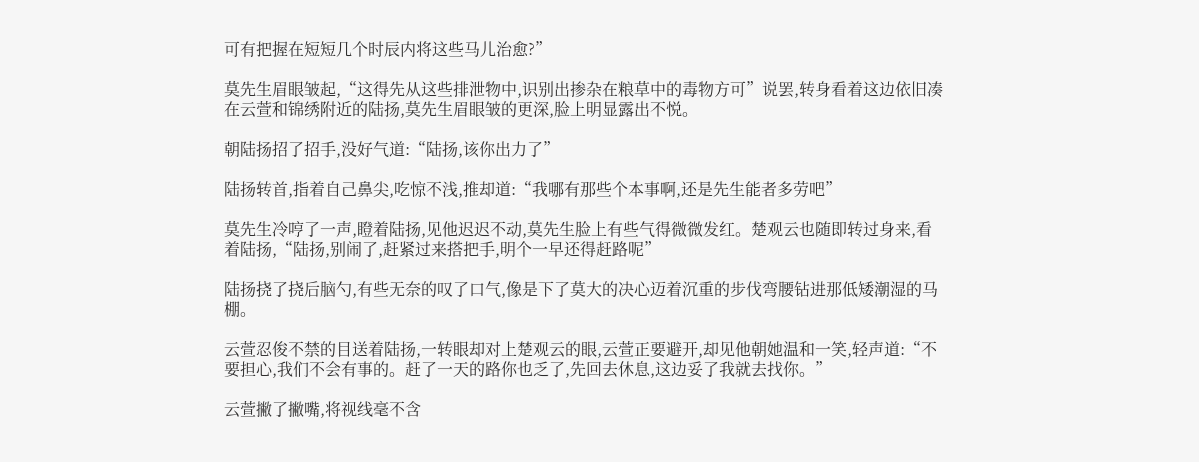可有把握在短短几个时辰内将这些马儿治愈?”

莫先生眉眼皱起,“这得先从这些排泄物中,识别出掺杂在粮草中的毒物方可”说罢,转身看着这边依旧凑在云萱和锦绣附近的陆扬,莫先生眉眼皱的更深,脸上明显露出不悦。

朝陆扬招了招手,没好气道:“陆扬,该你出力了”

陆扬转首,指着自己鼻尖,吃惊不浅,推却道:“我哪有那些个本事啊,还是先生能者多劳吧”

莫先生冷哼了一声,瞪着陆扬,见他迟迟不动,莫先生脸上有些气得微微发红。楚观云也随即转过身来,看着陆扬,“陆扬,别闹了,赶紧过来搭把手,明个一早还得赶路呢”

陆扬挠了挠后脑勺,有些无奈的叹了口气,像是下了莫大的决心迈着沉重的步伐弯腰钻进那低矮潮湿的马棚。

云萱忍俊不禁的目送着陆扬,一转眼却对上楚观云的眼,云萱正要避开,却见他朝她温和一笑,轻声道:“不要担心,我们不会有事的。赶了一天的路你也乏了,先回去休息,这边妥了我就去找你。”

云萱撇了撇嘴,将视线毫不含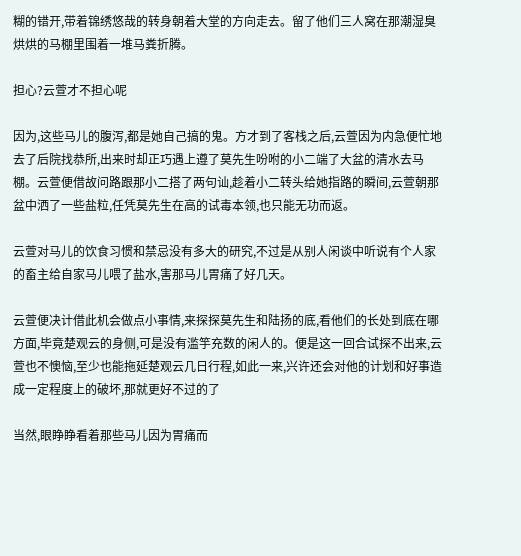糊的错开,带着锦绣悠哉的转身朝着大堂的方向走去。留了他们三人窝在那潮湿臭烘烘的马棚里围着一堆马粪折腾。

担心?云萱才不担心呢

因为,这些马儿的腹泻,都是她自己搞的鬼。方才到了客栈之后,云萱因为内急便忙地去了后院找恭所,出来时却正巧遇上遵了莫先生吩咐的小二端了大盆的清水去马棚。云萱便借故问路跟那小二搭了两句讪,趁着小二转头给她指路的瞬间,云萱朝那盆中洒了一些盐粒,任凭莫先生在高的试毒本领,也只能无功而返。

云萱对马儿的饮食习惯和禁忌没有多大的研究,不过是从别人闲谈中听说有个人家的畜主给自家马儿喂了盐水,害那马儿胃痛了好几天。

云萱便决计借此机会做点小事情,来探探莫先生和陆扬的底,看他们的长处到底在哪方面,毕竟楚观云的身侧,可是没有滥竽充数的闲人的。便是这一回合试探不出来,云萱也不懊恼,至少也能拖延楚观云几日行程,如此一来,兴许还会对他的计划和好事造成一定程度上的破坏,那就更好不过的了

当然,眼睁睁看着那些马儿因为胃痛而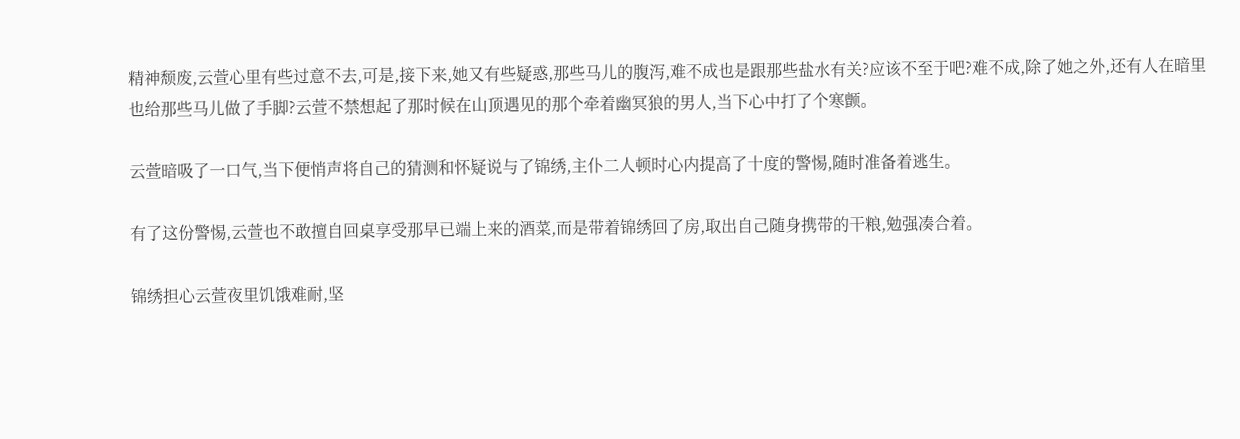精神颓废,云萱心里有些过意不去,可是,接下来,她又有些疑惑,那些马儿的腹泻,难不成也是跟那些盐水有关?应该不至于吧?难不成,除了她之外,还有人在暗里也给那些马儿做了手脚?云萱不禁想起了那时候在山顶遇见的那个牵着幽冥狼的男人,当下心中打了个寒颤。

云萱暗吸了一口气,当下便悄声将自己的猜测和怀疑说与了锦绣,主仆二人顿时心内提高了十度的警惕,随时准备着逃生。

有了这份警惕,云萱也不敢擅自回桌享受那早已端上来的酒菜,而是带着锦绣回了房,取出自己随身携带的干粮,勉强凑合着。

锦绣担心云萱夜里饥饿难耐,坚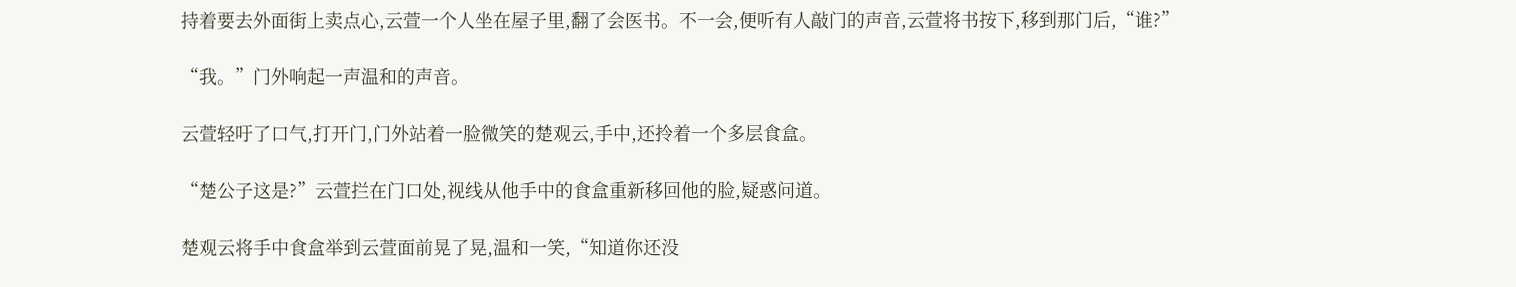持着要去外面街上卖点心,云萱一个人坐在屋子里,翻了会医书。不一会,便听有人敲门的声音,云萱将书按下,移到那门后,“谁?”

“我。”门外响起一声温和的声音。

云萱轻吁了口气,打开门,门外站着一脸微笑的楚观云,手中,还拎着一个多层食盒。

“楚公子这是?”云萱拦在门口处,视线从他手中的食盒重新移回他的脸,疑惑问道。

楚观云将手中食盒举到云萱面前晃了晃,温和一笑,“知道你还没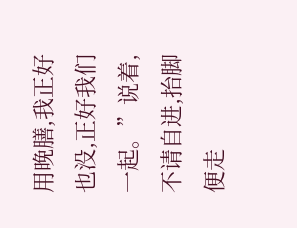用晚膳,我正好也没,正好我们一起。”说着,不请自进,抬脚便走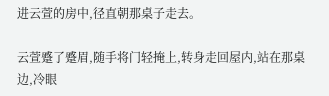进云萱的房中,径直朝那桌子走去。

云萱蹙了蹙眉,随手将门轻掩上,转身走回屋内,站在那桌边,冷眼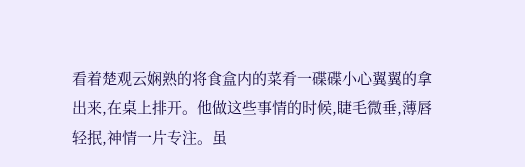看着楚观云娴熟的将食盒内的菜肴一碟碟小心翼翼的拿出来,在桌上排开。他做这些事情的时候,睫毛微垂,薄唇轻抿,神情一片专注。虽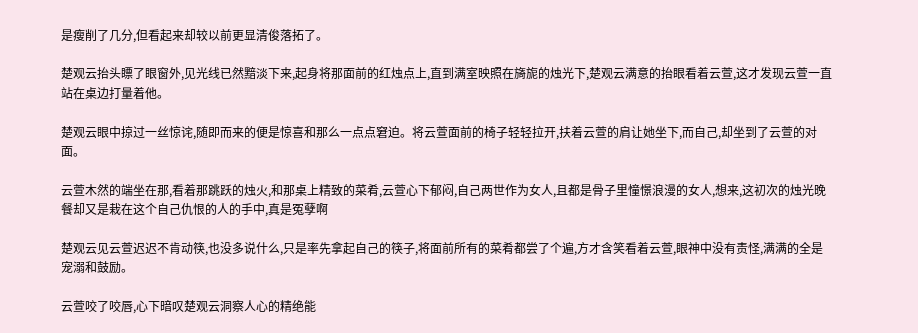是瘦削了几分,但看起来却较以前更显清俊落拓了。

楚观云抬头瞟了眼窗外,见光线已然黯淡下来,起身将那面前的红烛点上,直到满室映照在旖旎的烛光下,楚观云满意的抬眼看着云萱,这才发现云萱一直站在桌边打量着他。

楚观云眼中掠过一丝惊诧,随即而来的便是惊喜和那么一点点窘迫。将云萱面前的椅子轻轻拉开,扶着云萱的肩让她坐下,而自己,却坐到了云萱的对面。

云萱木然的端坐在那,看着那跳跃的烛火,和那桌上精致的菜肴,云萱心下郁闷,自己两世作为女人,且都是骨子里憧憬浪漫的女人,想来,这初次的烛光晚餐却又是栽在这个自己仇恨的人的手中,真是冤孽啊

楚观云见云萱迟迟不肯动筷,也没多说什么,只是率先拿起自己的筷子,将面前所有的菜肴都尝了个遍,方才含笑看着云萱,眼神中没有责怪,满满的全是宠溺和鼓励。

云萱咬了咬唇,心下暗叹楚观云洞察人心的精绝能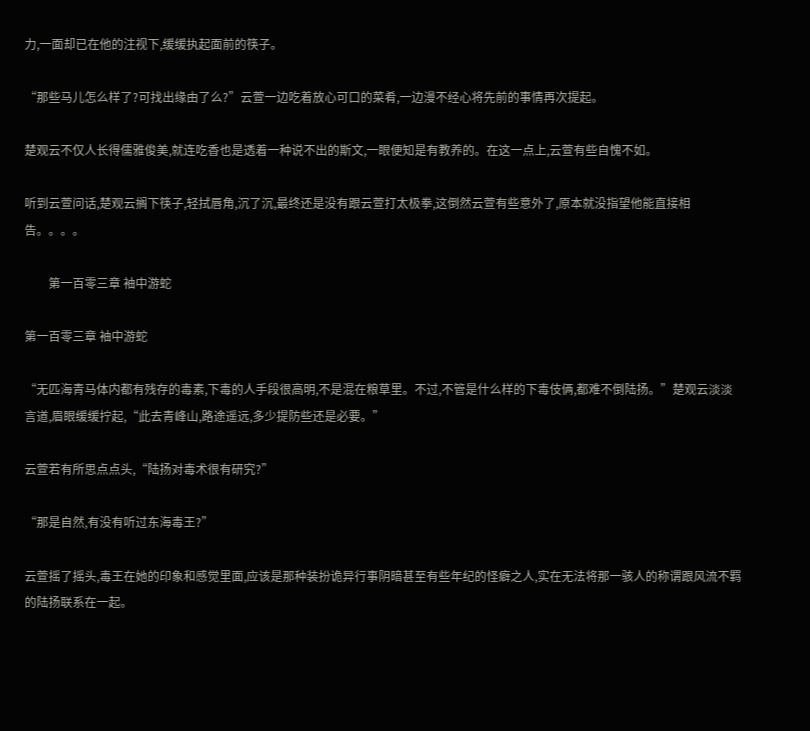力,一面却已在他的注视下,缓缓执起面前的筷子。

“那些马儿怎么样了?可找出缘由了么?”云萱一边吃着放心可口的菜肴,一边漫不经心将先前的事情再次提起。

楚观云不仅人长得儒雅俊美,就连吃香也是透着一种说不出的斯文,一眼便知是有教养的。在这一点上,云萱有些自愧不如。

听到云萱问话,楚观云搁下筷子,轻拭唇角,沉了沉,最终还是没有跟云萱打太极拳,这倒然云萱有些意外了,原本就没指望他能直接相告。。。。

        第一百零三章 袖中游蛇

第一百零三章 袖中游蛇

“无匹海青马体内都有残存的毒素,下毒的人手段很高明,不是混在粮草里。不过,不管是什么样的下毒伎俩,都难不倒陆扬。”楚观云淡淡言道,眉眼缓缓拧起,“此去青峰山,路途遥远,多少提防些还是必要。”

云萱若有所思点点头,“陆扬对毒术很有研究?”

“那是自然,有没有听过东海毒王?”

云萱摇了摇头,毒王在她的印象和感觉里面,应该是那种装扮诡异行事阴暗甚至有些年纪的怪癖之人,实在无法将那一骇人的称谓跟风流不羁的陆扬联系在一起。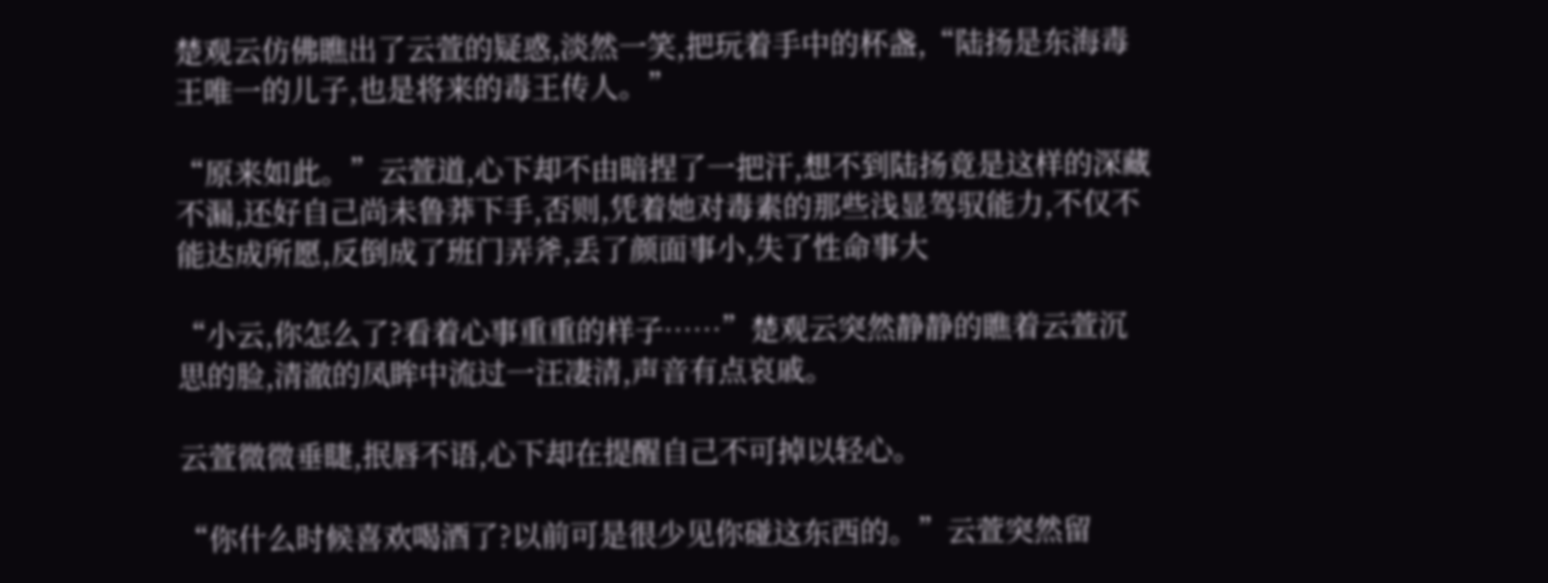楚观云仿佛瞧出了云萱的疑惑,淡然一笑,把玩着手中的杯盏,“陆扬是东海毒王唯一的儿子,也是将来的毒王传人。”

“原来如此。”云萱道,心下却不由暗捏了一把汗,想不到陆扬竟是这样的深藏不漏,还好自己尚未鲁莽下手,否则,凭着她对毒素的那些浅显驾驭能力,不仅不能达成所愿,反倒成了班门弄斧,丢了颜面事小,失了性命事大

“小云,你怎么了?看着心事重重的样子……”楚观云突然静静的瞧着云萱沉思的脸,清澈的凤眸中流过一汪凄清,声音有点哀戚。

云萱微微垂睫,抿唇不语,心下却在提醒自己不可掉以轻心。

“你什么时候喜欢喝酒了?以前可是很少见你碰这东西的。”云萱突然留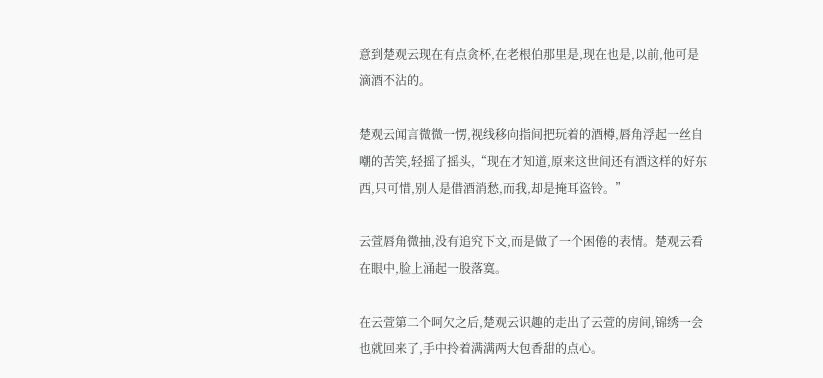意到楚观云现在有点贪杯,在老根伯那里是,现在也是,以前,他可是滴酒不沾的。

楚观云闻言微微一愣,视线移向指间把玩着的酒樽,唇角浮起一丝自嘲的苦笑,轻摇了摇头,“现在才知道,原来这世间还有酒这样的好东西,只可惜,别人是借酒消愁,而我,却是掩耳盗铃。”

云萱唇角微抽,没有追究下文,而是做了一个困倦的表情。楚观云看在眼中,脸上涌起一股落寞。

在云萱第二个呵欠之后,楚观云识趣的走出了云萱的房间,锦绣一会也就回来了,手中拎着满满两大包香甜的点心。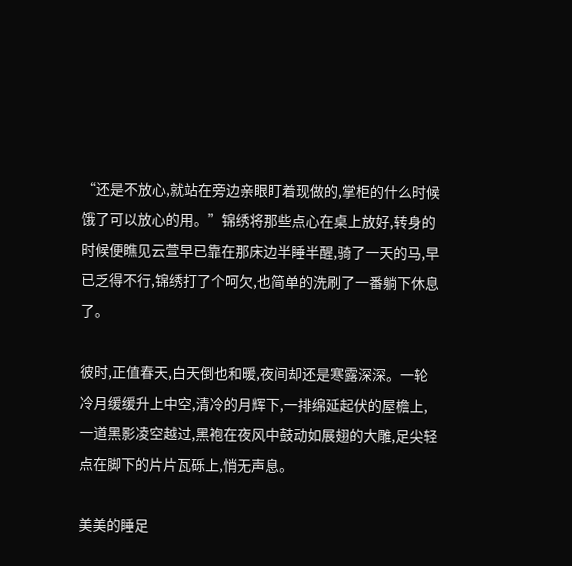“还是不放心,就站在旁边亲眼盯着现做的,掌柜的什么时候饿了可以放心的用。”锦绣将那些点心在桌上放好,转身的时候便瞧见云萱早已靠在那床边半睡半醒,骑了一天的马,早已乏得不行,锦绣打了个呵欠,也简单的洗刷了一番躺下休息了。

彼时,正值春天,白天倒也和暖,夜间却还是寒露深深。一轮冷月缓缓升上中空,清冷的月辉下,一排绵延起伏的屋檐上,一道黑影凌空越过,黑袍在夜风中鼓动如展翅的大雕,足尖轻点在脚下的片片瓦砾上,悄无声息。

美美的睡足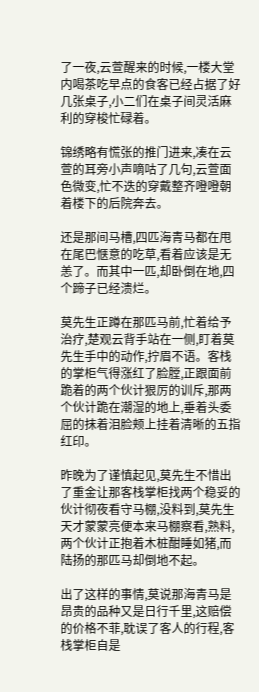了一夜,云萱醒来的时候,一楼大堂内喝茶吃早点的食客已经占据了好几张桌子,小二们在桌子间灵活麻利的穿梭忙碌着。

锦绣略有慌张的推门进来,凑在云萱的耳旁小声嘀咕了几句,云萱面色微变,忙不迭的穿戴整齐噔噔朝着楼下的后院奔去。

还是那间马槽,四匹海青马都在甩在尾巴惬意的吃草,看着应该是无恙了。而其中一匹,却卧倒在地,四个蹄子已经溃烂。

莫先生正蹲在那匹马前,忙着给予治疗,楚观云背手站在一侧,盯着莫先生手中的动作,拧眉不语。客栈的掌柜气得涨红了脸膛,正跟面前跪着的两个伙计狠厉的训斥,那两个伙计跪在潮湿的地上,垂着头委屈的抹着泪脸颊上挂着清晰的五指红印。

昨晚为了谨慎起见,莫先生不惜出了重金让那客栈掌柜找两个稳妥的伙计彻夜看守马棚,没料到,莫先生天才蒙蒙亮便本来马棚察看,熟料,两个伙计正抱着木桩酣睡如猪,而陆扬的那匹马却倒地不起。

出了这样的事情,莫说那海青马是昂贵的品种又是日行千里,这赔偿的价格不菲,耽误了客人的行程,客栈掌柜自是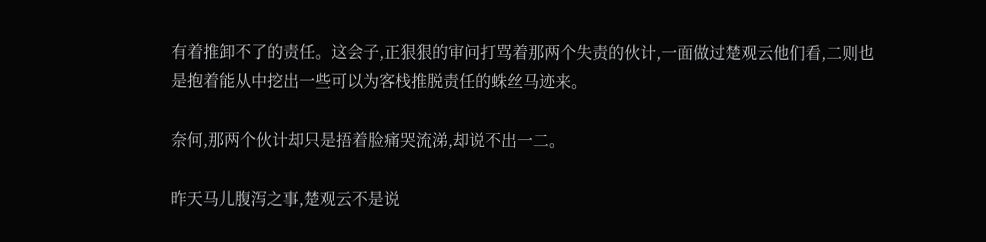有着推卸不了的责任。这会子,正狠狠的审问打骂着那两个失责的伙计,一面做过楚观云他们看,二则也是抱着能从中挖出一些可以为客栈推脱责任的蛛丝马迹来。

奈何,那两个伙计却只是捂着脸痛哭流涕,却说不出一二。

昨天马儿腹泻之事,楚观云不是说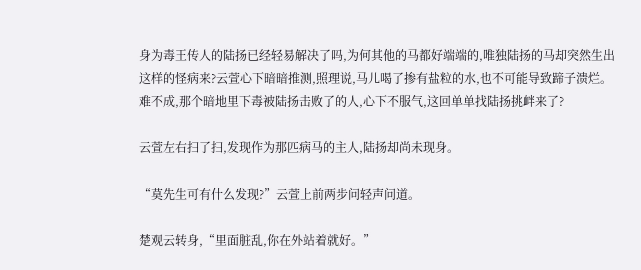身为毒王传人的陆扬已经轻易解决了吗,为何其他的马都好端端的,唯独陆扬的马却突然生出这样的怪病来?云萱心下暗暗推测,照理说,马儿喝了掺有盐粒的水,也不可能导致蹄子溃烂。难不成,那个暗地里下毒被陆扬击败了的人,心下不服气,这回单单找陆扬挑衅来了?

云萱左右扫了扫,发现作为那匹病马的主人,陆扬却尚未现身。

“莫先生可有什么发现?”云萱上前两步问轻声问道。

楚观云转身,“里面脏乱,你在外站着就好。”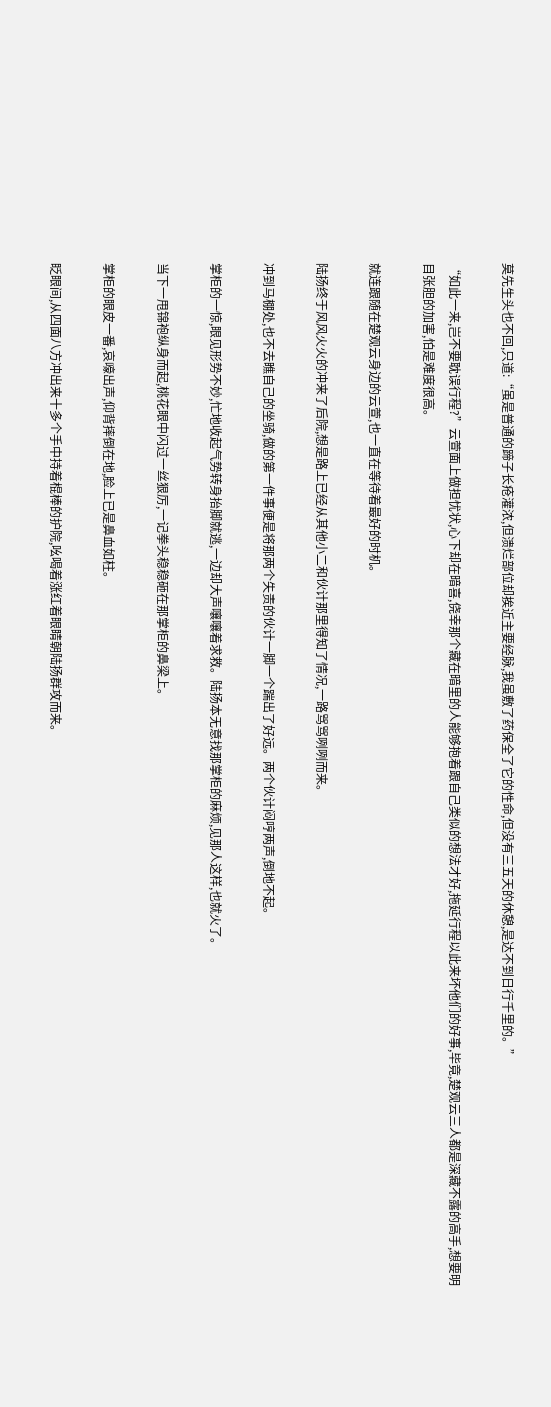莫先生头也不回,只道:“虽是普通的蹄子长疮灌浓,但溃烂部位却挨近主要经脉,我虽敷了药保全了它的性命,但没有三五天的休憩,是达不到日行千里的。”

“如此一来,岂不要耽误行程?”云萱面上做担忧状,心下却在暗喜,侥幸那个藏在暗里的人能够抱着跟自己类似的想法才好,拖延行程以此来坏他们的好事,毕竟,楚观云三人都是深藏不露的高手,想要明目张胆的加害,怕是难度很高。

就连跟随在楚观云身边的云萱,也一直在等待着最好的时机。

陆扬终于风风火火的冲来了后院,想是路上已经从其他小二和伙计那里得知了情况,一路骂骂咧咧而来。

冲到马棚处,也不去瞧自己的坐骑,做的第一件事便是将那两个失责的伙计一脚一个踹出了好远。两个伙计闷哼两声,倒地不起。

掌柜的一惊,眼见形势不妙,忙地收起气势转身抬脚就逃,一边却大声嚷嚷着求救。陆扬本无意找那掌柜的麻烦,见那人这样,也就火了。

当下一甩锦袍纵身而起,桃花眼中闪过一丝狠厉,一记拳头稳稳砸在那掌柜的鼻梁上。

掌柜的眼皮一番,哀嚎出声,仰背摔倒在地,脸上已是鼻血如柱。

眨眼间,从四面八方冲出来十多个手中持着棍棒的护院,吆喝着涨红着眼睛朝陆扬群攻而来。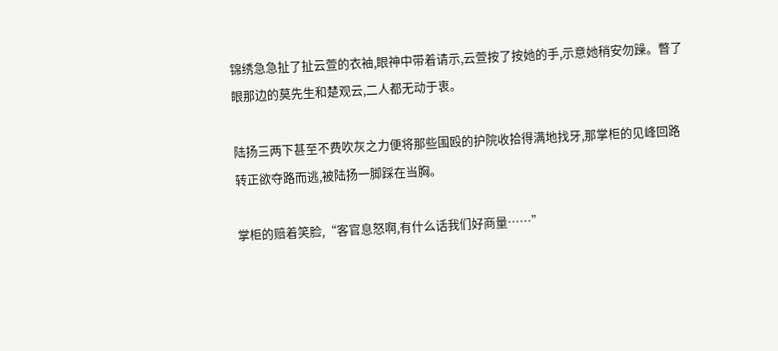锦绣急急扯了扯云萱的衣袖,眼神中带着请示,云萱按了按她的手,示意她稍安勿躁。瞥了眼那边的莫先生和楚观云,二人都无动于衷。

陆扬三两下甚至不费吹灰之力便将那些围殴的护院收拾得满地找牙,那掌柜的见峰回路转正欲夺路而逃,被陆扬一脚踩在当胸。

掌柜的赔着笑脸,“客官息怒啊,有什么话我们好商量……”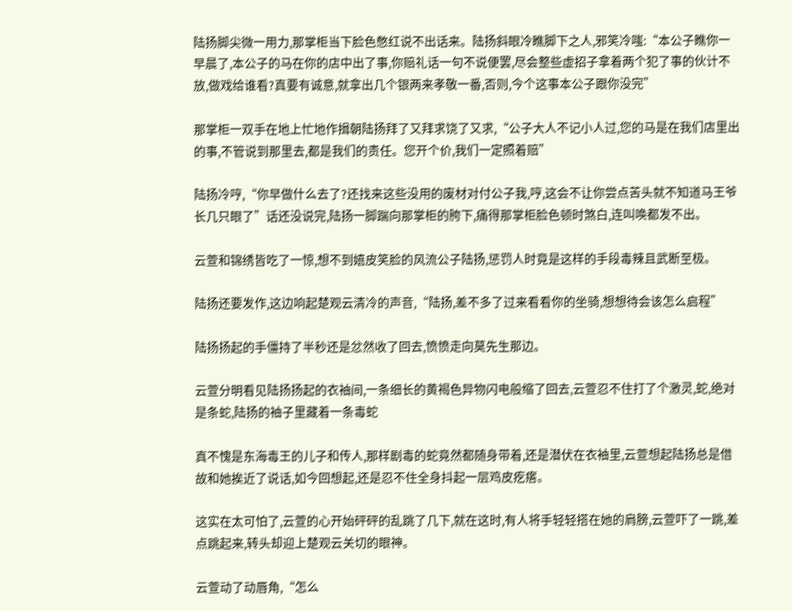陆扬脚尖微一用力,那掌柜当下脸色憋红说不出话来。陆扬斜眼冷瞧脚下之人,邪笑冷嗤:“本公子瞧你一早晨了,本公子的马在你的店中出了事,你赔礼话一句不说便罢,尽会整些虚招子拿着两个犯了事的伙计不放,做戏给谁看?真要有诚意,就拿出几个银两来孝敬一番,否则,今个这事本公子跟你没完”

那掌柜一双手在地上忙地作揖朝陆扬拜了又拜求饶了又求,“公子大人不记小人过,您的马是在我们店里出的事,不管说到那里去,都是我们的责任。您开个价,我们一定照着赔”

陆扬冷哼,“你早做什么去了?还找来这些没用的废材对付公子我,哼,这会不让你尝点苦头就不知道马王爷长几只眼了”话还没说完,陆扬一脚踹向那掌柜的胯下,痛得那掌柜脸色顿时煞白,连叫唤都发不出。

云萱和锦绣皆吃了一惊,想不到嬉皮笑脸的风流公子陆扬,惩罚人时竟是这样的手段毒辣且武断至极。

陆扬还要发作,这边响起楚观云清冷的声音,“陆扬,差不多了过来看看你的坐骑,想想待会该怎么启程”

陆扬扬起的手僵持了半秒还是忿然收了回去,愤愤走向莫先生那边。

云萱分明看见陆扬扬起的衣袖间,一条细长的黄褐色异物闪电般缩了回去,云萱忍不住打了个激灵,蛇,绝对是条蛇,陆扬的袖子里藏着一条毒蛇

真不愧是东海毒王的儿子和传人,那样剧毒的蛇竟然都随身带着,还是潜伏在衣袖里,云萱想起陆扬总是借故和她挨近了说话,如今回想起,还是忍不住全身抖起一层鸡皮疙瘩。

这实在太可怕了,云萱的心开始砰砰的乱跳了几下,就在这时,有人将手轻轻搭在她的肩膀,云萱吓了一跳,差点跳起来,转头却迎上楚观云关切的眼神。

云萱动了动唇角,“怎么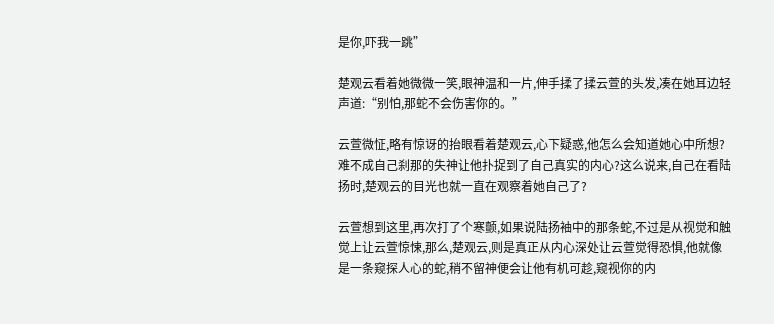是你,吓我一跳”

楚观云看着她微微一笑,眼神温和一片,伸手揉了揉云萱的头发,凑在她耳边轻声道:“别怕,那蛇不会伤害你的。”

云萱微怔,略有惊讶的抬眼看着楚观云,心下疑惑,他怎么会知道她心中所想?难不成自己刹那的失神让他扑捉到了自己真实的内心?这么说来,自己在看陆扬时,楚观云的目光也就一直在观察着她自己了?

云萱想到这里,再次打了个寒颤,如果说陆扬袖中的那条蛇,不过是从视觉和触觉上让云萱惊悚,那么,楚观云,则是真正从内心深处让云萱觉得恐惧,他就像是一条窥探人心的蛇,稍不留神便会让他有机可趁,窥视你的内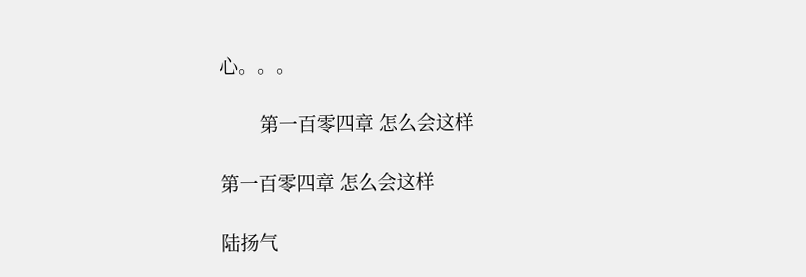心。。。

        第一百零四章 怎么会这样

第一百零四章 怎么会这样

陆扬气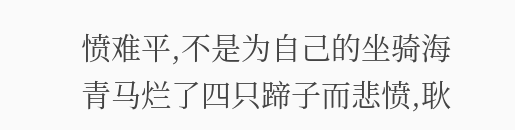愤难平,不是为自己的坐骑海青马烂了四只蹄子而悲愤,耿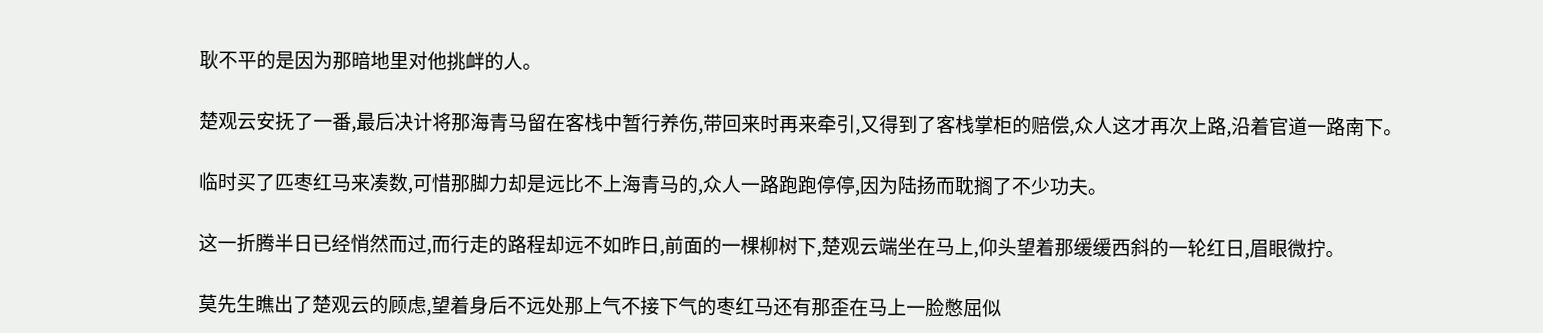耿不平的是因为那暗地里对他挑衅的人。

楚观云安抚了一番,最后决计将那海青马留在客栈中暂行养伤,带回来时再来牵引,又得到了客栈掌柜的赔偿,众人这才再次上路,沿着官道一路南下。

临时买了匹枣红马来凑数,可惜那脚力却是远比不上海青马的,众人一路跑跑停停,因为陆扬而耽搁了不少功夫。

这一折腾半日已经悄然而过,而行走的路程却远不如昨日,前面的一棵柳树下,楚观云端坐在马上,仰头望着那缓缓西斜的一轮红日,眉眼微拧。

莫先生瞧出了楚观云的顾虑,望着身后不远处那上气不接下气的枣红马还有那歪在马上一脸憋屈似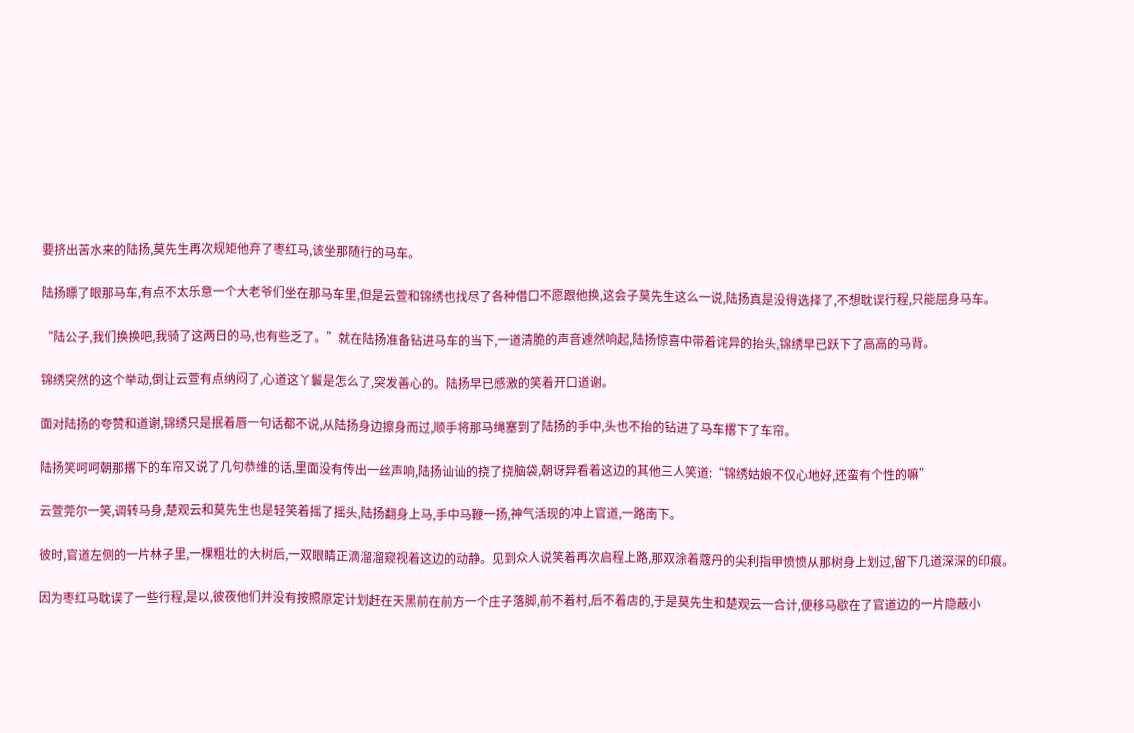要挤出苦水来的陆扬,莫先生再次规矩他弃了枣红马,该坐那随行的马车。

陆扬瞟了眼那马车,有点不太乐意一个大老爷们坐在那马车里,但是云萱和锦绣也找尽了各种借口不愿跟他换,这会子莫先生这么一说,陆扬真是没得选择了,不想耽误行程,只能屈身马车。

“陆公子,我们换换吧,我骑了这两日的马,也有些乏了。”就在陆扬准备钻进马车的当下,一道清脆的声音遽然响起,陆扬惊喜中带着诧异的抬头,锦绣早已跃下了高高的马背。

锦绣突然的这个举动,倒让云萱有点纳闷了,心道这丫鬟是怎么了,突发善心的。陆扬早已感激的笑着开口道谢。

面对陆扬的夸赞和道谢,锦绣只是抿着唇一句话都不说,从陆扬身边擦身而过,顺手将那马绳塞到了陆扬的手中,头也不抬的钻进了马车撂下了车帘。

陆扬笑呵呵朝那撂下的车帘又说了几句恭维的话,里面没有传出一丝声响,陆扬讪讪的挠了挠脑袋,朝讶异看着这边的其他三人笑道:“锦绣姑娘不仅心地好,还蛮有个性的嘛”

云萱莞尔一笑,调转马身,楚观云和莫先生也是轻笑着摇了摇头,陆扬翻身上马,手中马鞭一扬,神气活现的冲上官道,一路南下。

彼时,官道左侧的一片林子里,一棵粗壮的大树后,一双眼睛正滴溜溜窥视着这边的动静。见到众人说笑着再次启程上路,那双涂着蔻丹的尖利指甲愤愤从那树身上划过,留下几道深深的印痕。

因为枣红马耽误了一些行程,是以,彼夜他们并没有按照原定计划赶在天黑前在前方一个庄子落脚,前不着村,后不着店的,于是莫先生和楚观云一合计,便移马歇在了官道边的一片隐蔽小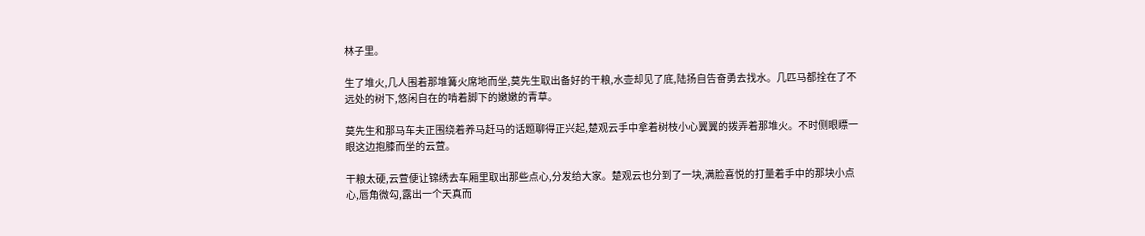林子里。

生了堆火,几人围着那堆篝火席地而坐,莫先生取出备好的干粮,水壶却见了底,陆扬自告奋勇去找水。几匹马都拴在了不远处的树下,悠闲自在的啃着脚下的嫩嫩的青草。

莫先生和那马车夫正围绕着养马赶马的话题聊得正兴起,楚观云手中拿着树枝小心翼翼的拨弄着那堆火。不时侧眼瞟一眼这边抱膝而坐的云萱。

干粮太硬,云萱便让锦绣去车厢里取出那些点心,分发给大家。楚观云也分到了一块,满脸喜悦的打量着手中的那块小点心,唇角微勾,露出一个天真而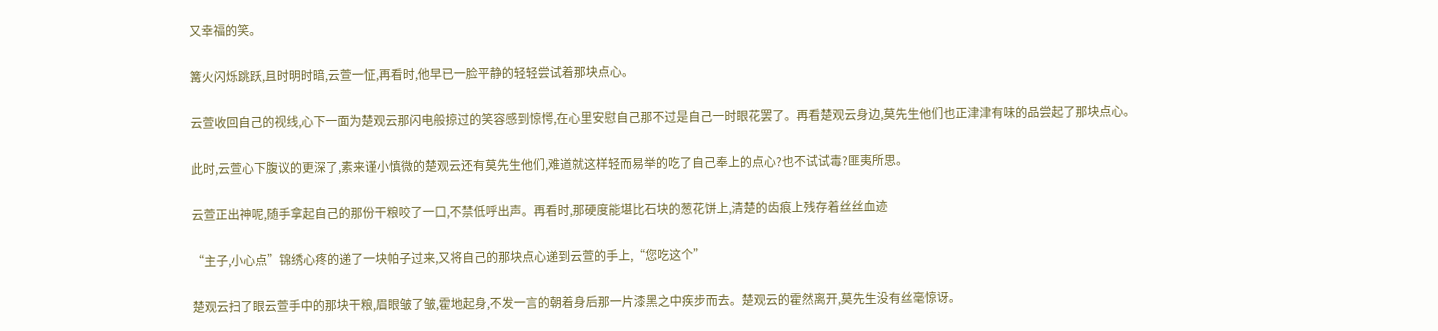又幸福的笑。

篝火闪烁跳跃,且时明时暗,云萱一怔,再看时,他早已一脸平静的轻轻尝试着那块点心。

云萱收回自己的视线,心下一面为楚观云那闪电般掠过的笑容感到惊愕,在心里安慰自己那不过是自己一时眼花罢了。再看楚观云身边,莫先生他们也正津津有味的品尝起了那块点心。

此时,云萱心下腹议的更深了,素来谨小慎微的楚观云还有莫先生他们,难道就这样轻而易举的吃了自己奉上的点心?也不试试毒?匪夷所思。

云萱正出神呢,随手拿起自己的那份干粮咬了一口,不禁低呼出声。再看时,那硬度能堪比石块的葱花饼上,清楚的齿痕上残存着丝丝血迹

“主子,小心点”锦绣心疼的递了一块帕子过来,又将自己的那块点心递到云萱的手上,“您吃这个”

楚观云扫了眼云萱手中的那块干粮,眉眼皱了皱,霍地起身,不发一言的朝着身后那一片漆黑之中疾步而去。楚观云的霍然离开,莫先生没有丝毫惊讶。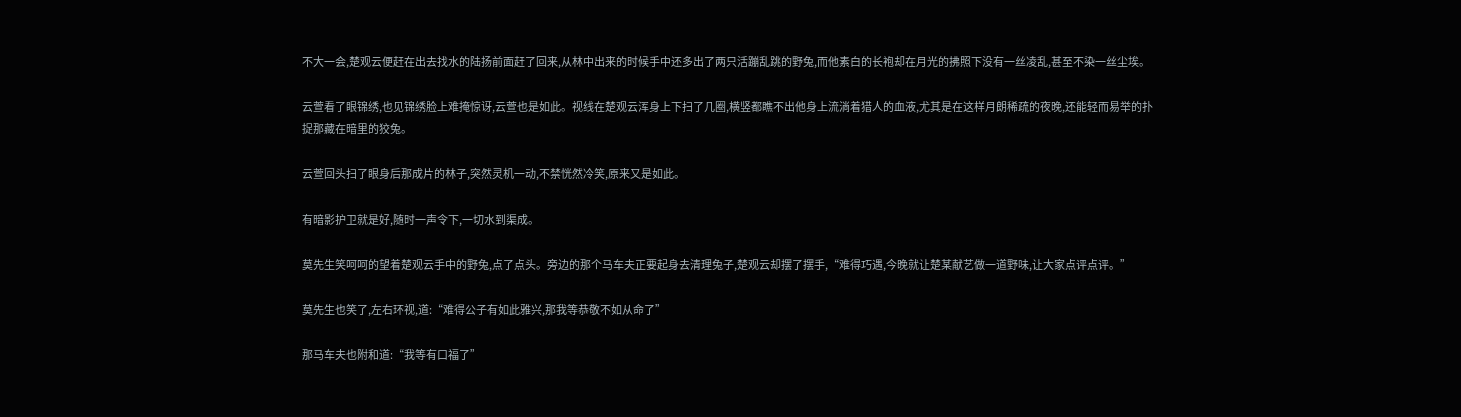不大一会,楚观云便赶在出去找水的陆扬前面赶了回来,从林中出来的时候手中还多出了两只活蹦乱跳的野兔,而他素白的长袍却在月光的拂照下没有一丝凌乱,甚至不染一丝尘埃。

云萱看了眼锦绣,也见锦绣脸上难掩惊讶,云萱也是如此。视线在楚观云浑身上下扫了几圈,横竖都瞧不出他身上流淌着猎人的血液,尤其是在这样月朗稀疏的夜晚,还能轻而易举的扑捉那藏在暗里的狡兔。

云萱回头扫了眼身后那成片的林子,突然灵机一动,不禁恍然冷笑,原来又是如此。

有暗影护卫就是好,随时一声令下,一切水到渠成。

莫先生笑呵呵的望着楚观云手中的野兔,点了点头。旁边的那个马车夫正要起身去清理兔子,楚观云却摆了摆手,“难得巧遇,今晚就让楚某献艺做一道野味,让大家点评点评。”

莫先生也笑了,左右环视,道:“难得公子有如此雅兴,那我等恭敬不如从命了”

那马车夫也附和道:“我等有口福了”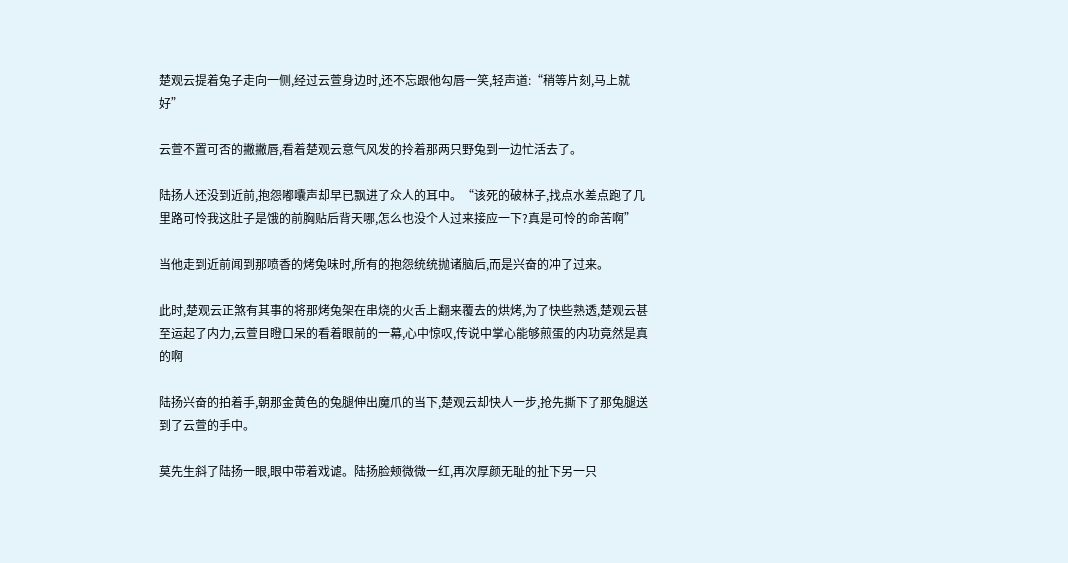楚观云提着兔子走向一侧,经过云萱身边时,还不忘跟他勾唇一笑,轻声道:“稍等片刻,马上就好”

云萱不置可否的撇撇唇,看着楚观云意气风发的拎着那两只野兔到一边忙活去了。

陆扬人还没到近前,抱怨嘟囔声却早已飘进了众人的耳中。“该死的破林子,找点水差点跑了几里路可怜我这肚子是饿的前胸贴后背天哪,怎么也没个人过来接应一下?真是可怜的命苦啊”

当他走到近前闻到那喷香的烤兔味时,所有的抱怨统统抛诸脑后,而是兴奋的冲了过来。

此时,楚观云正煞有其事的将那烤兔架在串烧的火舌上翻来覆去的烘烤,为了快些熟透,楚观云甚至运起了内力,云萱目瞪口呆的看着眼前的一幕,心中惊叹,传说中掌心能够煎蛋的内功竟然是真的啊

陆扬兴奋的拍着手,朝那金黄色的兔腿伸出魔爪的当下,楚观云却快人一步,抢先撕下了那兔腿送到了云萱的手中。

莫先生斜了陆扬一眼,眼中带着戏谑。陆扬脸颊微微一红,再次厚颜无耻的扯下另一只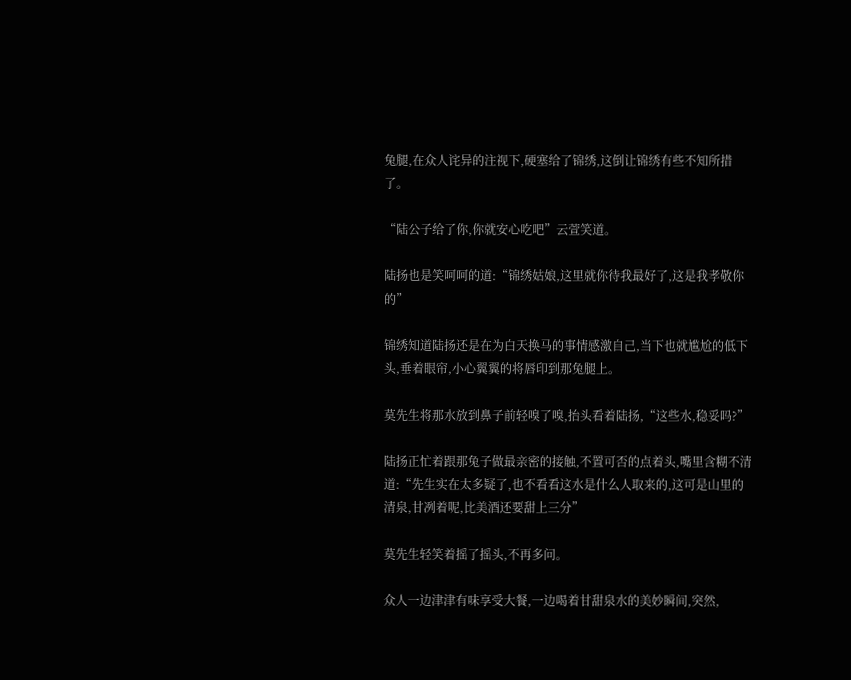兔腿,在众人诧异的注视下,硬塞给了锦绣,这倒让锦绣有些不知所措了。

“陆公子给了你,你就安心吃吧”云萱笑道。

陆扬也是笑呵呵的道:“锦绣姑娘,这里就你待我最好了,这是我孝敬你的”

锦绣知道陆扬还是在为白天换马的事情感激自己,当下也就尴尬的低下头,垂着眼帘,小心翼翼的将唇印到那兔腿上。

莫先生将那水放到鼻子前轻嗅了嗅,抬头看着陆扬,“这些水,稳妥吗?”

陆扬正忙着跟那兔子做最亲密的接触,不置可否的点着头,嘴里含糊不清道:“先生实在太多疑了,也不看看这水是什么人取来的,这可是山里的清泉,甘冽着呢,比美酒还要甜上三分”

莫先生轻笑着摇了摇头,不再多问。

众人一边津津有味享受大餐,一边喝着甘甜泉水的美妙瞬间,突然,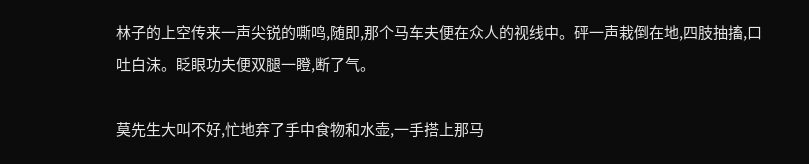林子的上空传来一声尖锐的嘶鸣,随即,那个马车夫便在众人的视线中。砰一声栽倒在地,四肢抽搐,口吐白沫。眨眼功夫便双腿一瞪,断了气。

莫先生大叫不好,忙地弃了手中食物和水壶,一手搭上那马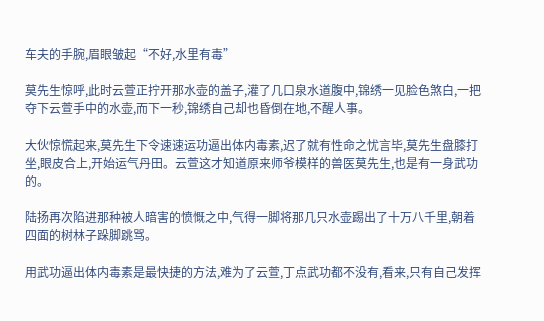车夫的手腕,眉眼皱起“不好,水里有毒”

莫先生惊呼,此时云萱正拧开那水壶的盖子,灌了几口泉水道腹中,锦绣一见脸色煞白,一把夺下云萱手中的水壶,而下一秒,锦绣自己却也昏倒在地,不醒人事。

大伙惊慌起来,莫先生下令速速运功逼出体内毒素,迟了就有性命之忧言毕,莫先生盘膝打坐,眼皮合上,开始运气丹田。云萱这才知道原来师爷模样的兽医莫先生,也是有一身武功的。

陆扬再次陷进那种被人暗害的愤慨之中,气得一脚将那几只水壶踢出了十万八千里,朝着四面的树林子跺脚跳骂。

用武功逼出体内毒素是最快捷的方法,难为了云萱,丁点武功都不没有,看来,只有自己发挥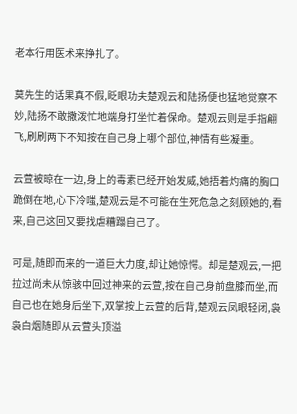老本行用医术来挣扎了。

莫先生的话果真不假,眨眼功夫楚观云和陆扬便也猛地觉察不妙,陆扬不敢撒泼忙地端身打坐忙着保命。楚观云则是手指翩飞,刷刷两下不知按在自己身上哪个部位,神情有些凝重。

云萱被晾在一边,身上的毒素已经开始发威,她捂着灼痛的胸口跪倒在地,心下冷嗤,楚观云是不可能在生死危急之刻顾她的,看来,自己这回又要找虐糟蹋自己了。

可是,随即而来的一道巨大力度,却让她惊愕。却是楚观云,一把拉过尚未从惊骇中回过神来的云萱,按在自己身前盘膝而坐,而自己也在她身后坐下,双掌按上云萱的后背,楚观云凤眼轻闭,袅袅白烟随即从云萱头顶溢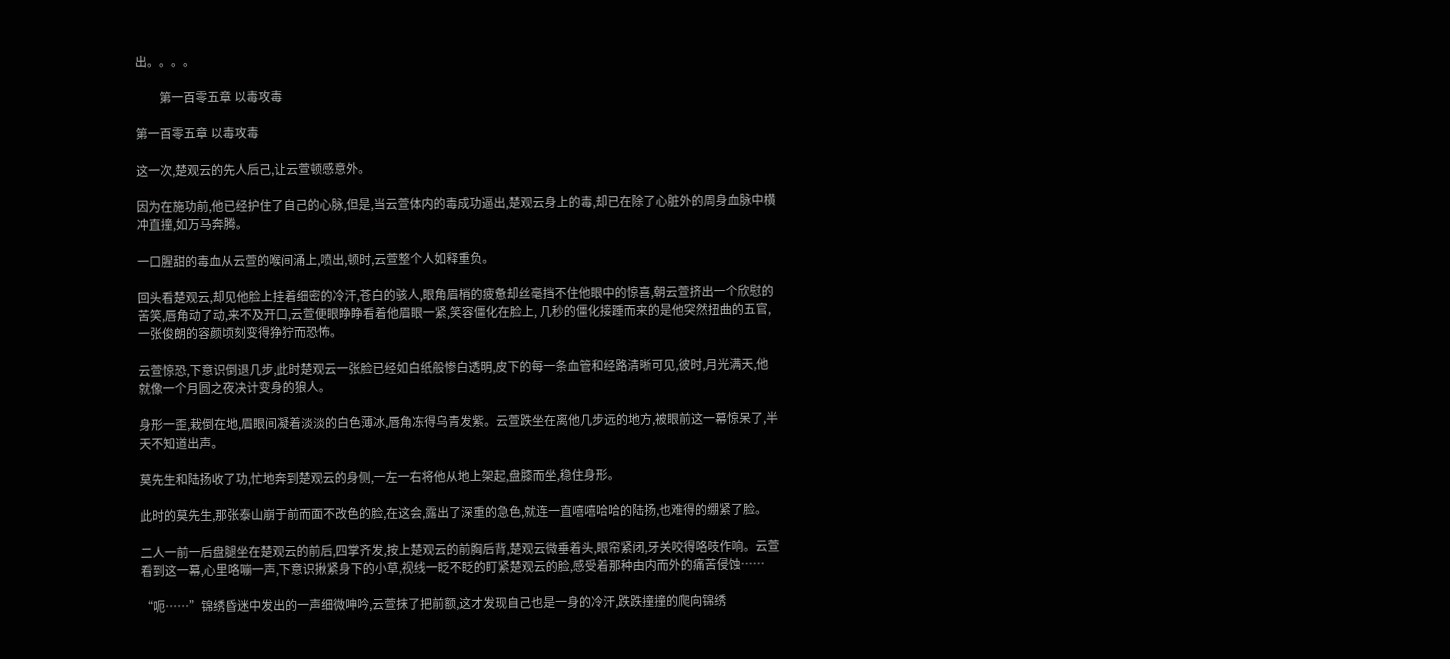出。。。。

        第一百零五章 以毒攻毒

第一百零五章 以毒攻毒

这一次,楚观云的先人后己,让云萱顿感意外。

因为在施功前,他已经护住了自己的心脉,但是,当云萱体内的毒成功逼出,楚观云身上的毒,却已在除了心脏外的周身血脉中横冲直撞,如万马奔腾。

一口腥甜的毒血从云萱的喉间涌上,喷出,顿时,云萱整个人如释重负。

回头看楚观云,却见他脸上挂着细密的冷汗,苍白的骇人,眼角眉梢的疲惫却丝毫挡不住他眼中的惊喜,朝云萱挤出一个欣慰的苦笑,唇角动了动,来不及开口,云萱便眼睁睁看着他眉眼一紧,笑容僵化在脸上, 几秒的僵化接踵而来的是他突然扭曲的五官,一张俊朗的容颜顷刻变得狰狞而恐怖。

云萱惊恐,下意识倒退几步,此时楚观云一张脸已经如白纸般惨白透明,皮下的每一条血管和经路清晰可见,彼时,月光满天,他就像一个月圆之夜决计变身的狼人。

身形一歪,栽倒在地,眉眼间凝着淡淡的白色薄冰,唇角冻得乌青发紫。云萱跌坐在离他几步远的地方,被眼前这一幕惊呆了,半天不知道出声。

莫先生和陆扬收了功,忙地奔到楚观云的身侧,一左一右将他从地上架起,盘膝而坐,稳住身形。

此时的莫先生,那张泰山崩于前而面不改色的脸,在这会,露出了深重的急色,就连一直嘻嘻哈哈的陆扬,也难得的绷紧了脸。

二人一前一后盘腿坐在楚观云的前后,四掌齐发,按上楚观云的前胸后背,楚观云微垂着头,眼帘紧闭,牙关咬得咯吱作响。云萱看到这一幕,心里咯嘣一声,下意识揪紧身下的小草,视线一眨不眨的盯紧楚观云的脸,感受着那种由内而外的痛苦侵蚀……

“呃……”锦绣昏迷中发出的一声细微呻吟,云萱抹了把前额,这才发现自己也是一身的冷汗,跌跌撞撞的爬向锦绣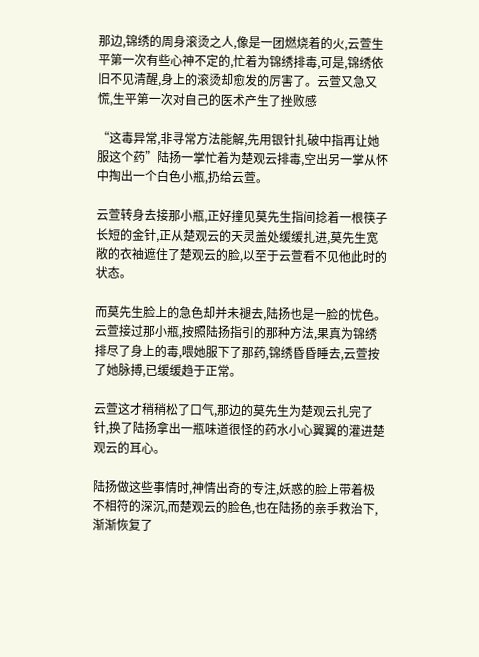那边,锦绣的周身滚烫之人,像是一团燃烧着的火,云萱生平第一次有些心神不定的,忙着为锦绣排毒,可是,锦绣依旧不见清醒,身上的滚烫却愈发的厉害了。云萱又急又慌,生平第一次对自己的医术产生了挫败感

“这毒异常,非寻常方法能解,先用银针扎破中指再让她服这个药”陆扬一掌忙着为楚观云排毒,空出另一掌从怀中掏出一个白色小瓶,扔给云萱。

云萱转身去接那小瓶,正好撞见莫先生指间捻着一根筷子长短的金针,正从楚观云的天灵盖处缓缓扎进,莫先生宽敞的衣袖遮住了楚观云的脸,以至于云萱看不见他此时的状态。

而莫先生脸上的急色却并未褪去,陆扬也是一脸的忧色。云萱接过那小瓶,按照陆扬指引的那种方法,果真为锦绣排尽了身上的毒,喂她服下了那药,锦绣昏昏睡去,云萱按了她脉搏,已缓缓趋于正常。

云萱这才稍稍松了口气,那边的莫先生为楚观云扎完了针,换了陆扬拿出一瓶味道很怪的药水小心翼翼的灌进楚观云的耳心。

陆扬做这些事情时,神情出奇的专注,妖惑的脸上带着极不相符的深沉,而楚观云的脸色,也在陆扬的亲手救治下,渐渐恢复了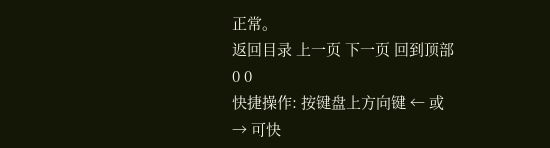正常。
返回目录 上一页 下一页 回到顶部 0 0
快捷操作: 按键盘上方向键 ← 或 → 可快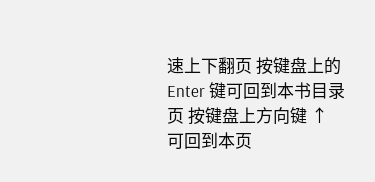速上下翻页 按键盘上的 Enter 键可回到本书目录页 按键盘上方向键 ↑ 可回到本页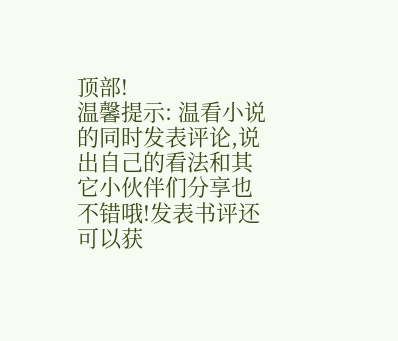顶部!
温馨提示: 温看小说的同时发表评论,说出自己的看法和其它小伙伴们分享也不错哦!发表书评还可以获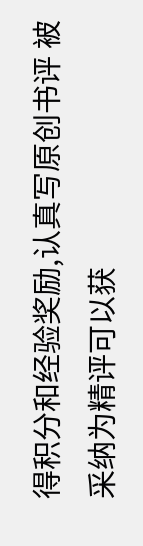得积分和经验奖励,认真写原创书评 被采纳为精评可以获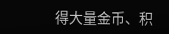得大量金币、积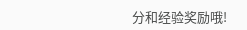分和经验奖励哦!